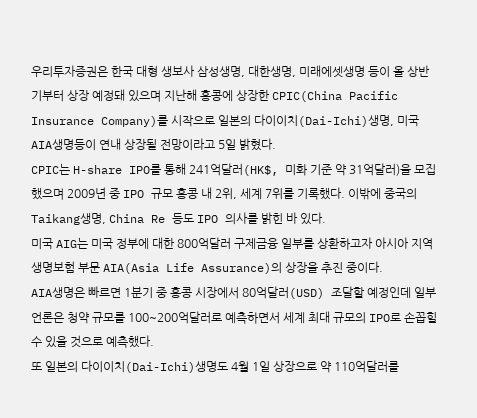우리투자증권은 한국 대형 생보사 삼성생명, 대한생명, 미래에셋생명 등이 올 상반기부터 상장 예정돼 있으며 지난해 홍콩에 상장한 CPIC(China Pacific Insurance Company)를 시작으로 일본의 다이이치(Dai-Ichi)생명, 미국 AIA생명등이 연내 상장될 전망이라고 5일 밝혔다.
CPIC는 H-share IPO를 통해 241억달러(HK$, 미화 기준 약 31억달러)을 모집했으며 2009년 중 IPO 규모 홍콩 내 2위, 세계 7위를 기록했다. 이밖에 중국의 Taikang생명, China Re 등도 IPO 의사를 밝힌 바 있다.
미국 AIG는 미국 정부에 대한 800억달러 구제금융 일부를 상환하고자 아시아 지역 생명보험 부문 AIA(Asia Life Assurance)의 상장을 추진 중이다.
AIA생명은 빠르면 1분기 중 홍콩 시장에서 80억달러(USD) 조달할 예정인데 일부 언론은 청약 규모를 100~200억달러로 예측하면서 세계 최대 규모의 IPO로 손꼽힐 수 있을 것으로 예측했다.
또 일본의 다이이치(Dai-Ichi)생명도 4월 1일 상장으로 약 110억달러를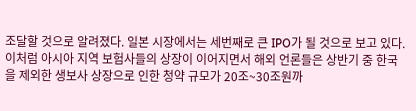조달할 것으로 알려졌다. 일본 시장에서는 세번째로 큰 IPO가 될 것으로 보고 있다.
이처럼 아시아 지역 보험사들의 상장이 이어지면서 해외 언론들은 상반기 중 한국을 제외한 생보사 상장으로 인한 청약 규모가 20조~30조원까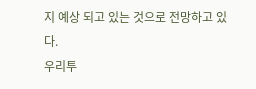지 예상 되고 있는 것으로 전망하고 있다.
우리투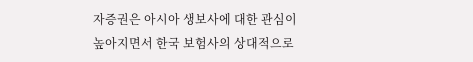자증권은 아시아 생보사에 대한 관심이 높아지면서 한국 보험사의 상대적으로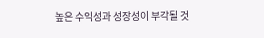높은 수익성과 성장성이 부각될 것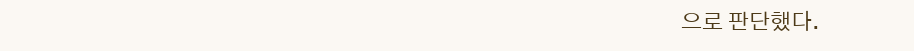으로 판단했다.